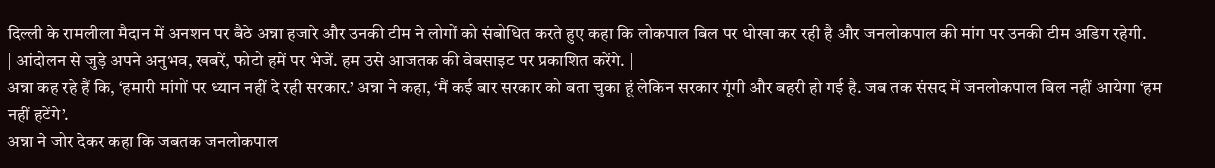दिल्ली के रामलीला मैदान में अनशन पर बैठे अन्ना हजारे और उनकी टीम ने लोगों को संबोधित करते हुए कहा कि लोकपाल बिल पर धोखा कर रही है और जनलोकपाल की मांग पर उनकी टीम अडिग रहेगी.
| आंदोलन से जुड़े अपने अनुभव, खबरें, फोटो हमें पर भेजें. हम उसे आजतक की वेबसाइट पर प्रकाशित करेंगे. |
अन्ना कह रहे हैं कि, ‘हमारी मांगों पर ध्यान नहीं दे रही सरकार.’ अन्ना ने कहा, ‘मैं कई बार सरकार को बता चुका हूं लेकिन सरकार गूंगी और बहरी हो गई है. जब तक संसद में जनलोकपाल बिल नहीं आयेगा ‘हम नहीं हटेंगे’.
अन्ना ने जोर देकर कहा कि जबतक जनलोकपाल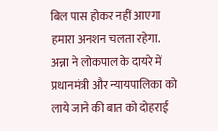बिल पास होकर नहीं आएगा हमारा अनशन चलता रहेगा. अन्ना ने लोकपाल के दायरे में प्रधानमंत्री और न्यायपालिका को लाये जाने की बात को दोहराई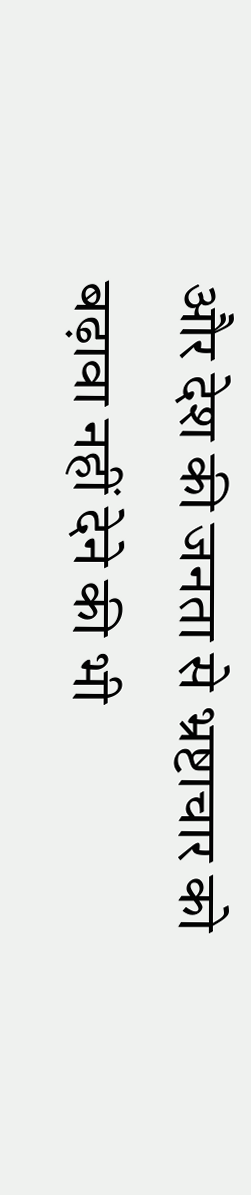और देश की जनता से भ्रष्टाचार को बढ़ावा नहीं देने की भी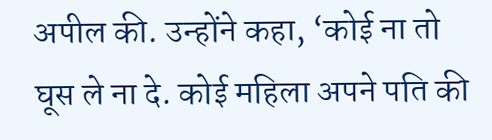अपील की. उन्होंने कहा, ‘कोई ना तो घूस ले ना दे. कोई महिला अपने पति की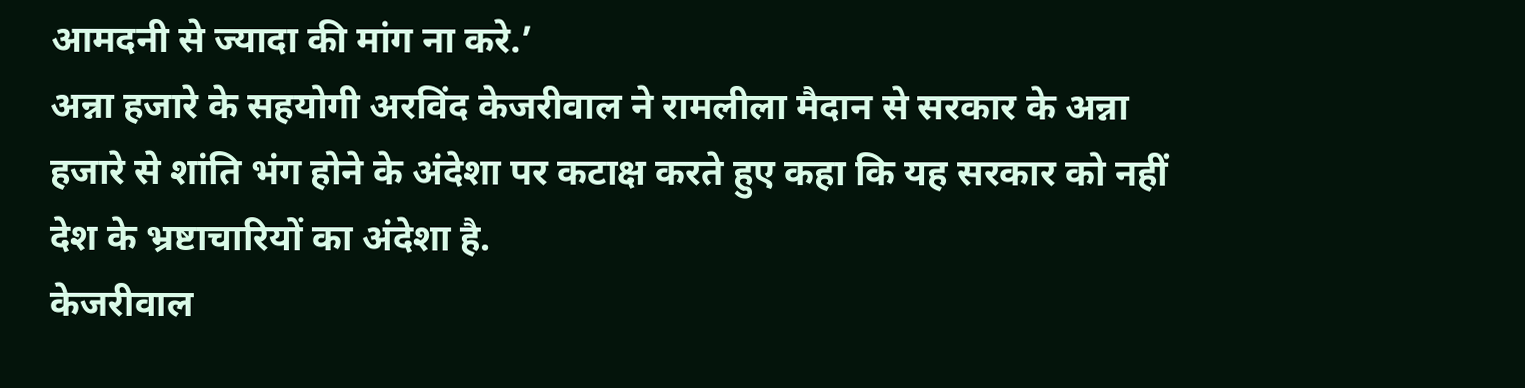आमदनी से ज्यादा की मांग ना करे.’
अन्ना हजारे के सहयोगी अरविंद केजरीवाल ने रामलीला मैदान से सरकार के अन्ना हजारे से शांति भंग होने के अंदेशा पर कटाक्ष करते हुए कहा कि यह सरकार को नहीं देश के भ्रष्टाचारियों का अंदेशा है.
केजरीवाल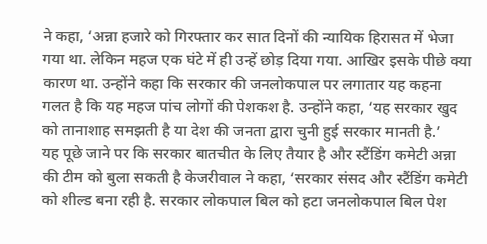ने कहा, ‘अन्ना हजारे को गिरफ्तार कर सात दिनों की न्यायिक हिरासत में भेजा गया था. लेकिन महज एक घंटे में ही उन्हें छोड़ दिया गया. आखिर इसके पीछे क्या कारण था. उन्होंने कहा कि सरकार की जनलोकपाल पर लगातार यह कहना गलत है कि यह महज पांच लोगों की पेशकश है. उन्होंने कहा, ‘यह सरकार खुद को तानाशाह समझती है या देश की जनता द्वारा चुनी हुई सरकार मानती है.’
यह पूछे जाने पर कि सरकार बातचीत के लिए तैयार है और स्टैंडिंग कमेटी अन्ना की टीम को बुला सकती है केजरीवाल ने कहा, ‘सरकार संसद और स्टैंडिंग कमेटी को शील्ड बना रही है. सरकार लोकपाल बिल को हटा जनलोकपाल बिल पेश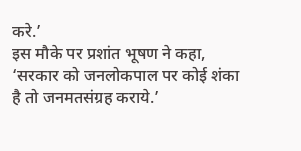करे.’
इस मौके पर प्रशांत भूषण ने कहा, ‘सरकार को जनलोकपाल पर कोई शंका है तो जनमतसंग्रह कराये.’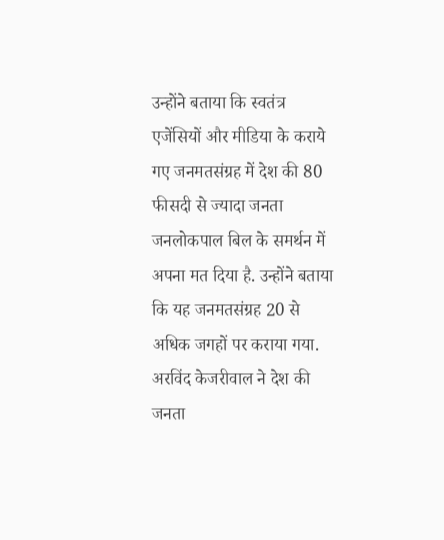उन्होंने बताया कि स्वतंत्र एजेंसियों और मीडिया के कराये गए जनमतसंग्रह में देश की 80 फीसदी से ज्यादा जनता जनलोकपाल बिल के समर्थन में अपना मत दिया है. उन्होंने बताया कि यह जनमतसंग्रह 20 से अधिक जगहों पर कराया गया.
अरविंद केजरीवाल ने देश की जनता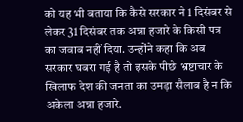को यह भी बताया कि कैसे सरकार ने 1 दिसंबर से लेकर 31 दिसंबर तक अन्ना हजारे के किसी पत्र का जवाब नहीं दिया. उन्होंने कहा कि अब सरकार घबरा गई है तो इसके पीछे भ्रष्टाचार के खिलाफ देश की जनता का उमड़ा सैलाब है न कि अकेला अन्ना हजारे.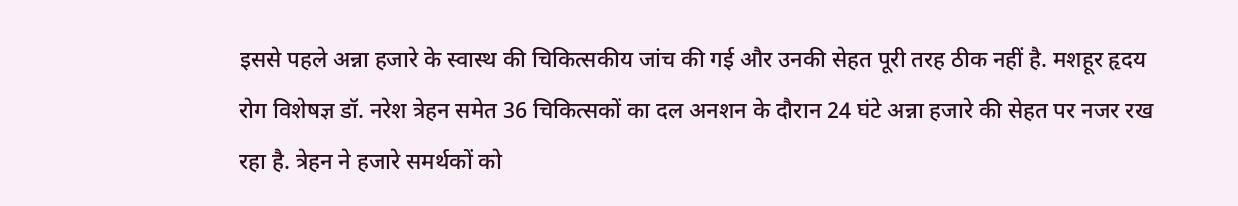इससे पहले अन्ना हजारे के स्वास्थ की चिकित्सकीय जांच की गई और उनकी सेहत पूरी तरह ठीक नहीं है. मशहूर हृदय रोग विशेषज्ञ डॉ. नरेश त्रेहन समेत 36 चिकित्सकों का दल अनशन के दौरान 24 घंटे अन्ना हजारे की सेहत पर नजर रख रहा है. त्रेहन ने हजारे समर्थकों को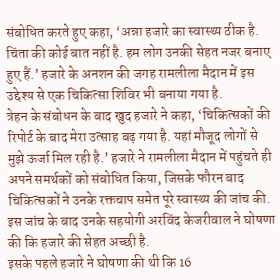संबोधित करते हुए कहा, ‘अन्ना हजारे का स्वास्थ्य ठीक है. चिंता की कोई बात नहीं है. हम लोग उनकी सेहत नजर बनाए हुए हैं.’ हजारे के अनशन की जगह रामलीला मैदान में इस उद्देश्य से एक चिकित्सा शिविर भी बनाया गया है.
त्रेहन के संबोधन के बाद खुद हजारे ने कहा, ‘चिकित्सकों की रिपोर्ट के बाद मेरा उत्साह बढ़ गया है. यहां मौजूद लोगों से मुझे ऊर्जा मिल रही है.’ हजारे ने रामलीला मैदान में पहुंचते ही अपने समर्थकों को संबोधित किया, जिसके फौरन बाद चिकित्सकों ने उनके रक्तचाप समेत पूरे स्वास्थ्य की जांच की. इस जांच के बाद उनके सहयोगी अरविंद केजरीवाल ने घोषणा की कि हजारे की सेहत अच्छी है.
इसके पहले हजारे ने घोषणा की थी कि 16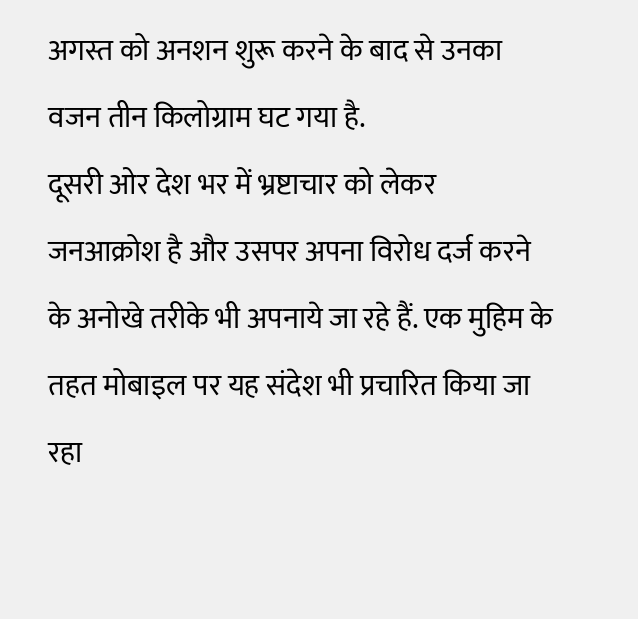अगस्त को अनशन शुरू करने के बाद से उनका वजन तीन किलोग्राम घट गया है.
दूसरी ओर देश भर में भ्रष्टाचार को लेकर जनआक्रोश है और उसपर अपना विरोध दर्ज करने के अनोखे तरीके भी अपनाये जा रहे हैं. एक मुहिम के तहत मोबाइल पर यह संदेश भी प्रचारित किया जा रहा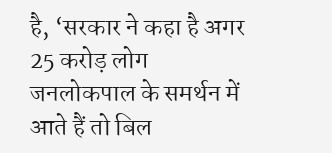है, ‘सरकार ने कहा है अगर 25 करोड़ लोग जनलोकपाल के समर्थन में आते हैं तो बिल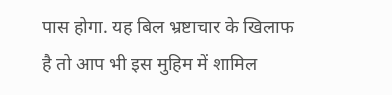पास होगा. यह बिल भ्रष्टाचार के खिलाफ है तो आप भी इस मुहिम में शामिल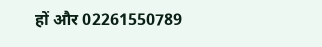हों और 02261550789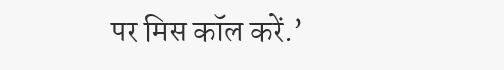पर मिस कॉल करें.’